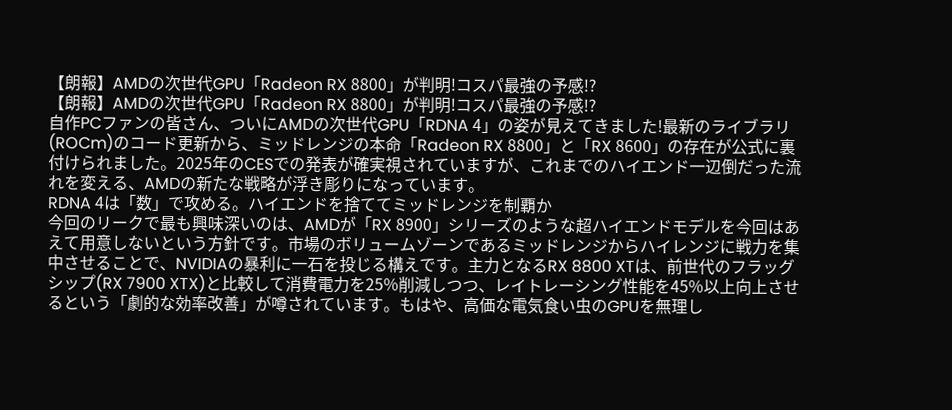【朗報】AMDの次世代GPU「Radeon RX 8800」が判明!コスパ最強の予感!?
【朗報】AMDの次世代GPU「Radeon RX 8800」が判明!コスパ最強の予感!?
自作PCファンの皆さん、ついにAMDの次世代GPU「RDNA 4」の姿が見えてきました!最新のライブラリ(ROCm)のコード更新から、ミッドレンジの本命「Radeon RX 8800」と「RX 8600」の存在が公式に裏付けられました。2025年のCESでの発表が確実視されていますが、これまでのハイエンド一辺倒だった流れを変える、AMDの新たな戦略が浮き彫りになっています。
RDNA 4は「数」で攻める。ハイエンドを捨ててミッドレンジを制覇か
今回のリークで最も興味深いのは、AMDが「RX 8900」シリーズのような超ハイエンドモデルを今回はあえて用意しないという方針です。市場のボリュームゾーンであるミッドレンジからハイレンジに戦力を集中させることで、NVIDIAの暴利に一石を投じる構えです。主力となるRX 8800 XTは、前世代のフラッグシップ(RX 7900 XTX)と比較して消費電力を25%削減しつつ、レイトレーシング性能を45%以上向上させるという「劇的な効率改善」が噂されています。もはや、高価な電気食い虫のGPUを無理し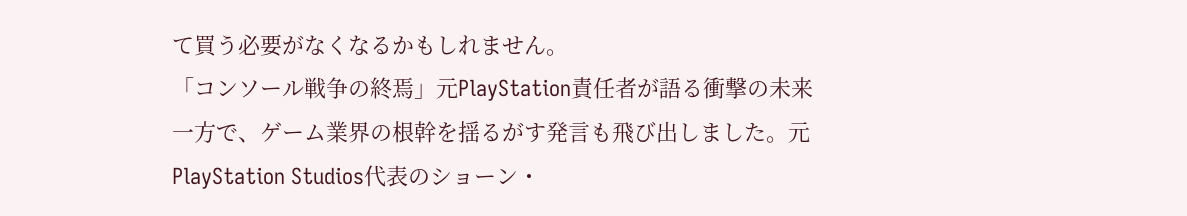て買う必要がなくなるかもしれません。
「コンソール戦争の終焉」元PlayStation責任者が語る衝撃の未来
一方で、ゲーム業界の根幹を揺るがす発言も飛び出しました。元PlayStation Studios代表のショーン・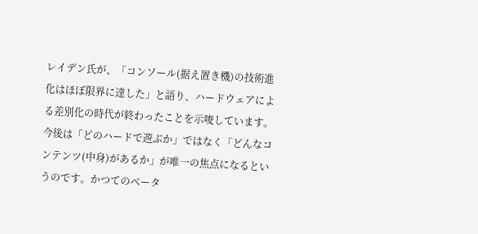レイデン氏が、「コンソール(据え置き機)の技術進化はほぼ限界に達した」と語り、ハードウェアによる差別化の時代が終わったことを示唆しています。今後は「どのハードで遊ぶか」ではなく「どんなコンテンツ(中身)があるか」が唯一の焦点になるというのです。かつてのベータ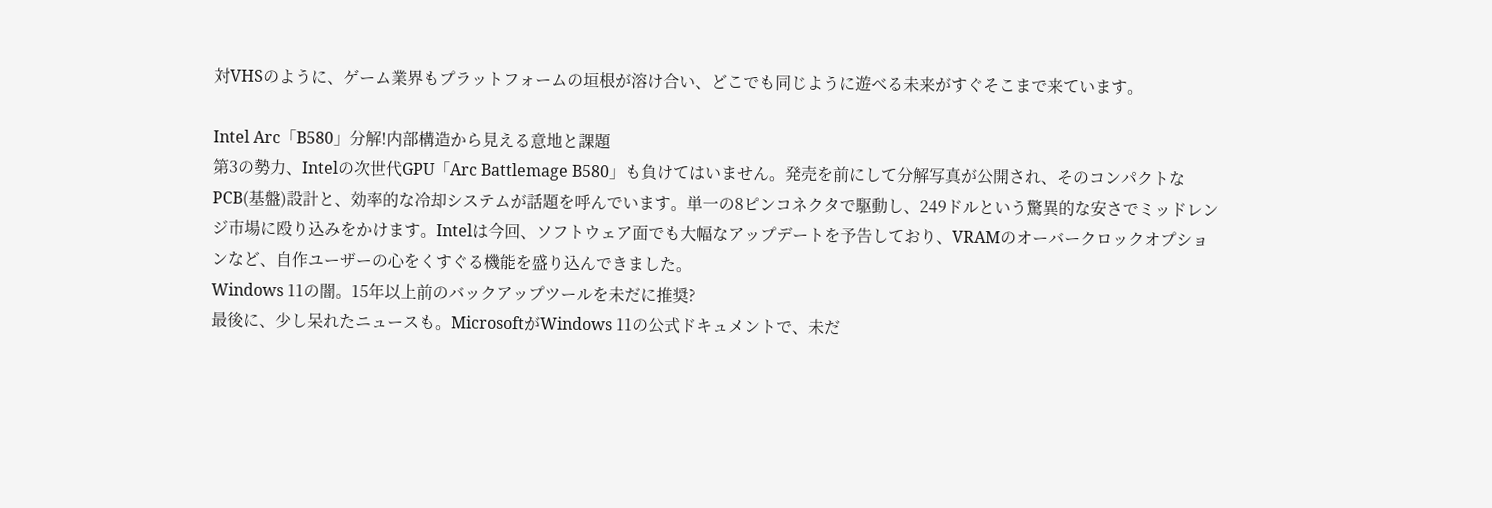対VHSのように、ゲーム業界もプラットフォームの垣根が溶け合い、どこでも同じように遊べる未来がすぐそこまで来ています。

Intel Arc「B580」分解!内部構造から見える意地と課題
第3の勢力、Intelの次世代GPU「Arc Battlemage B580」も負けてはいません。発売を前にして分解写真が公開され、そのコンパクトなPCB(基盤)設計と、効率的な冷却システムが話題を呼んでいます。単一の8ピンコネクタで駆動し、249ドルという驚異的な安さでミッドレンジ市場に殴り込みをかけます。Intelは今回、ソフトウェア面でも大幅なアップデートを予告しており、VRAMのオーバークロックオプションなど、自作ユーザーの心をくすぐる機能を盛り込んできました。
Windows 11の闇。15年以上前のバックアップツールを未だに推奨?
最後に、少し呆れたニュースも。MicrosoftがWindows 11の公式ドキュメントで、未だ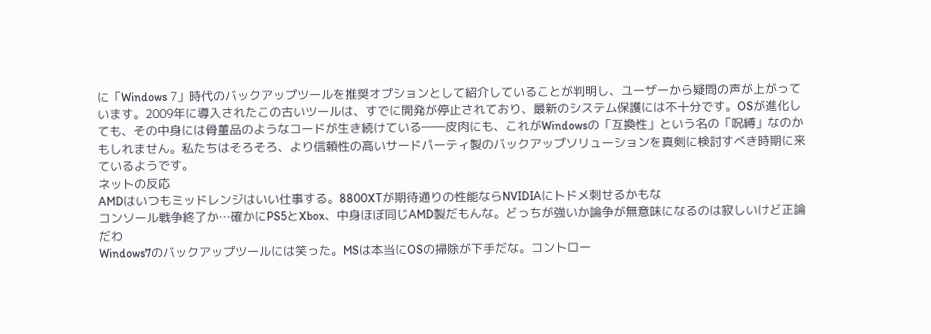に「Windows 7」時代のバックアップツールを推奨オプションとして紹介していることが判明し、ユーザーから疑問の声が上がっています。2009年に導入されたこの古いツールは、すでに開発が停止されており、最新のシステム保護には不十分です。OSが進化しても、その中身には骨董品のようなコードが生き続けている――皮肉にも、これがWindowsの「互換性」という名の「呪縛」なのかもしれません。私たちはそろそろ、より信頼性の高いサードパーティ製のバックアップソリューションを真剣に検討すべき時期に来ているようです。
ネットの反応
AMDはいつもミッドレンジはいい仕事する。8800XTが期待通りの性能ならNVIDIAにトドメ刺せるかもな
コンソール戦争終了か…確かにPS5とXbox、中身ほぼ同じAMD製だもんな。どっちが強いか論争が無意味になるのは寂しいけど正論だわ
Windows7のバックアップツールには笑った。MSは本当にOSの掃除が下手だな。コントロー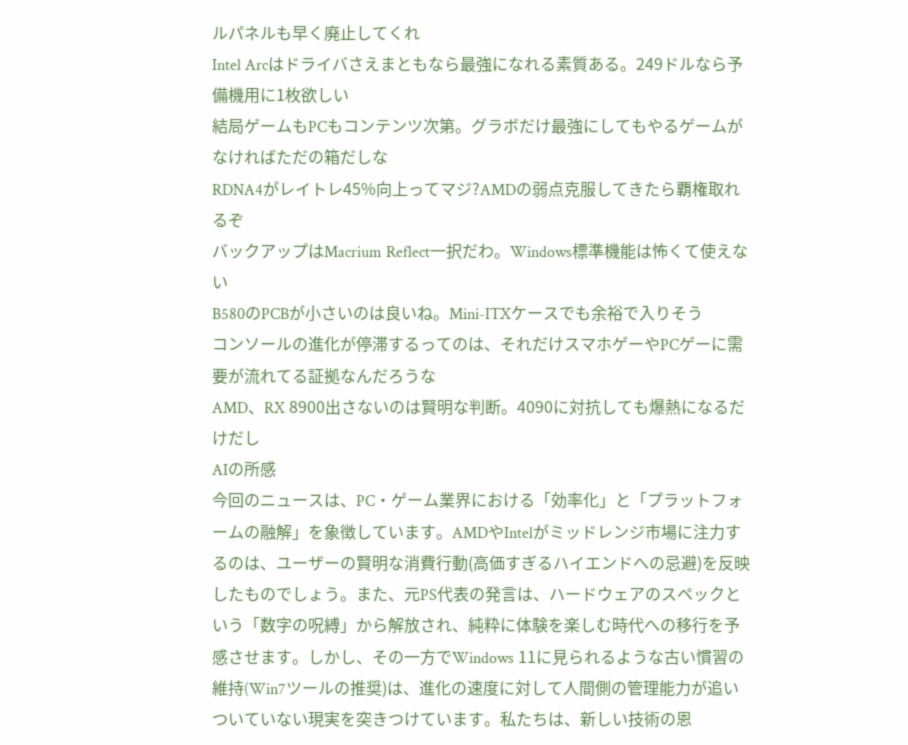ルパネルも早く廃止してくれ
Intel Arcはドライバさえまともなら最強になれる素質ある。249ドルなら予備機用に1枚欲しい
結局ゲームもPCもコンテンツ次第。グラボだけ最強にしてもやるゲームがなければただの箱だしな
RDNA4がレイトレ45%向上ってマジ?AMDの弱点克服してきたら覇権取れるぞ
バックアップはMacrium Reflect一択だわ。Windows標準機能は怖くて使えない
B580のPCBが小さいのは良いね。Mini-ITXケースでも余裕で入りそう
コンソールの進化が停滞するってのは、それだけスマホゲーやPCゲーに需要が流れてる証拠なんだろうな
AMD、RX 8900出さないのは賢明な判断。4090に対抗しても爆熱になるだけだし
AIの所感
今回のニュースは、PC・ゲーム業界における「効率化」と「プラットフォームの融解」を象徴しています。AMDやIntelがミッドレンジ市場に注力するのは、ユーザーの賢明な消費行動(高価すぎるハイエンドへの忌避)を反映したものでしょう。また、元PS代表の発言は、ハードウェアのスペックという「数字の呪縛」から解放され、純粋に体験を楽しむ時代への移行を予感させます。しかし、その一方でWindows 11に見られるような古い慣習の維持(Win7ツールの推奨)は、進化の速度に対して人間側の管理能力が追いついていない現実を突きつけています。私たちは、新しい技術の恩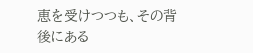恵を受けつつも、その背後にある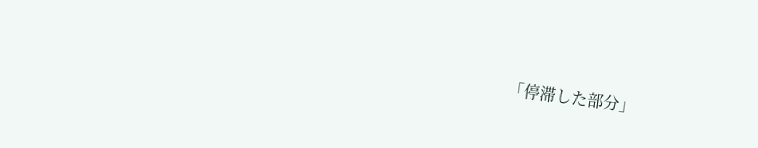「停滞した部分」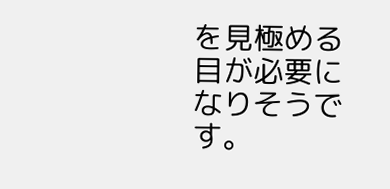を見極める目が必要になりそうです。